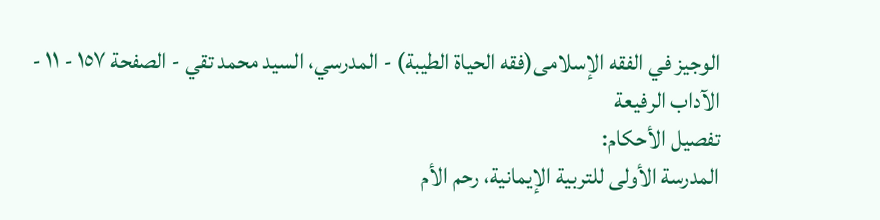الوجیز في الفقه الإسلامی(فقه الحياة الطيبة) - المدرسي، السيد محمد تقي - الصفحة ١٥٧ - ١١ - الآداب الرفيعة
تفصيل الأحكام:
المدرسة الأولى للتربية الإيمانية، رحم الأم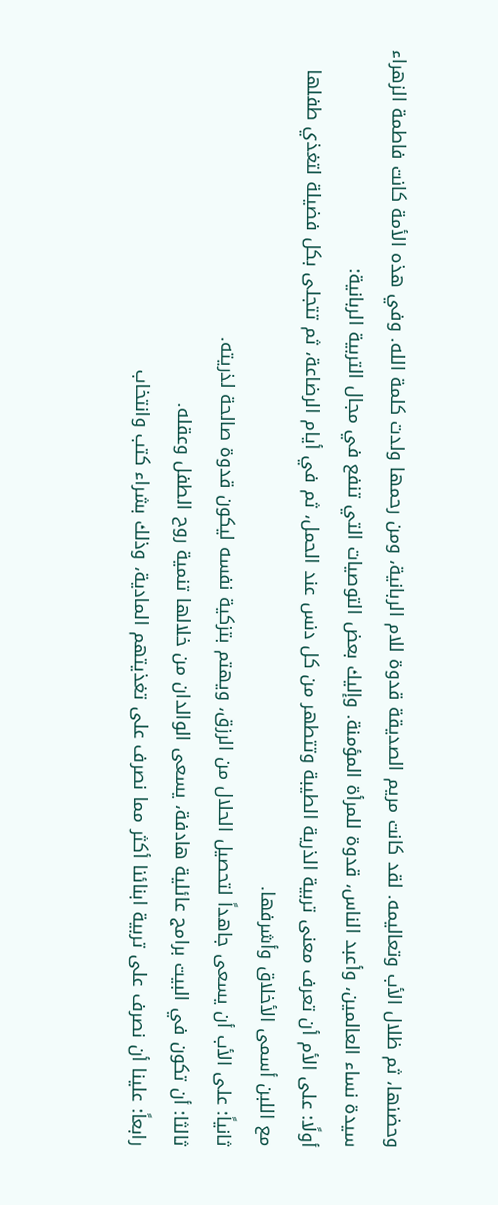وحضنها، ثم ظلال الأب وتعاليمه. لقد كانت مريم الصديقة قدوة للام الربانية، ومن رحمها ولدت كلمة الله. وفي هذه الأمة كانت فاطمة الزهراء سيدة نساء العالمين، وأعبد الناس، قدوة للمرأة المؤمنة. وإليك بعض التوصيات التي تنفع في مجال التربية الربانية:
أولًا: على الأم أن تعرف معنى تربية الذرية الطيبة وتتطهر من كل دنس عند الحمل، ثم في أيام الرضاعة، ثم تتجلى بكل فضيلة لتغذي طفلها مع اللبن أسمى الأخلاق وأشرفها.
ثانياً: على الأب أن يسعى جاهداً لتحصيل الحلال من الرزق، ويهتم بتزكية نفسه ليكون قدوة صالحة لذريته.
ثالثا: أن تكون في البيت برامج عائلية هادفة، يسعى الوالدان من خلالها تنمية روح الطفل وعقله.
رابعاً: علينا أن نصرف على تربية ابنائنا أكثر مما نصرف على تغذيتهم المادية، وذلك بشراء كتب وانتخاب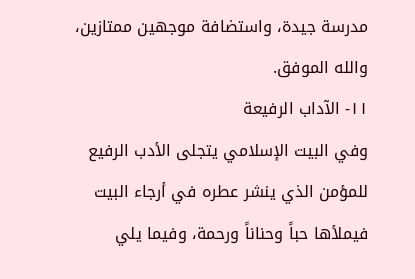مدرسة جيدة، واستضافة موجهين ممتازين، والله الموفق.
١١- الآداب الرفيعة
وفي البيت الإسلامي يتجلى الأدب الرفيع للمؤمن الذي ينشر عطره في أرجاء البيت فيملأها حباً وحناناً ورحمة، وفيما يلي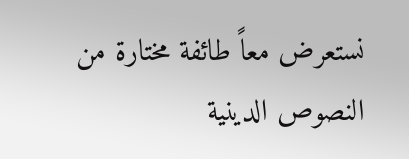نستعرض معاً طائفة مختارة من النصوص الدينية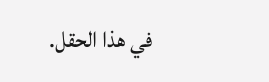في هذا الحقل.